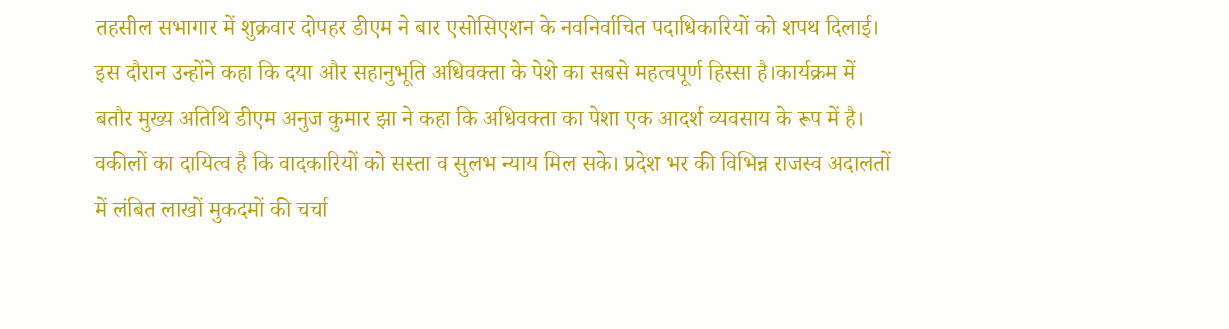तहसील सभागार में शुक्रवार दोपहर डीएम ने बार एसोसिएशन के नवनिर्वाचित पदाधिकारियों को शपथ दिलाई। इस दौरान उन्होंने कहा कि दया और सहानुभूति अधिवक्ता के पेशे का सबसे महत्वपूर्ण हिस्सा है।कार्यक्रम में बतौर मुख्य अतिथि डीएम अनुज कुमार झा ने कहा कि अधिवक्ता का पेशा एक आदर्श व्यवसाय के रूप में है।
वकीलों का दायित्व है कि वादकारियों को सस्ता व सुलभ न्याय मिल सके। प्रदेश भर की विभिन्न राजस्व अदालतों में लंबित लाखों मुकदमों की चर्चा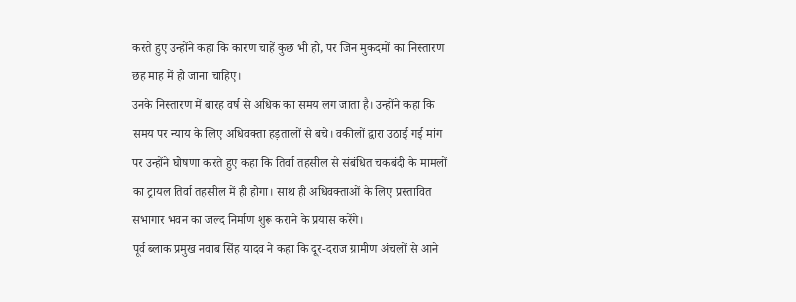करते हुए उन्होंने कहा कि कारण चाहें कुछ भी हो, पर जिन मुकदमों का निस्तारण छह माह में हो जाना चाहिए।
उनके निस्तारण में बारह वर्ष से अधिक का समय लग जाता है। उन्होंने कहा कि समय पर न्याय के लिए अधिवक्ता हड़तालों से बचे। वकीलों द्वारा उठाई गई मांग पर उन्होंने घोषणा करते हुए कहा कि तिर्वा तहसील से संबंधित चकबंदी के मामलों का ट्रायल तिर्वा तहसील में ही होगा। साथ ही अधिवक्ताओं के लिए प्रस्तावित सभागार भवन का जल्द निर्माण शुरू कराने के प्रयास करेंगे।
पूर्व ब्लाक प्रमुख नवाब सिंह यादव ने कहा कि दूर-दराज ग्रामीण अंचलों से आने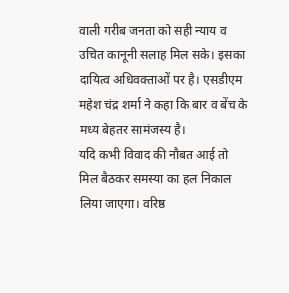वाली गरीब जनता को सही न्याय व उचित कानूनी सलाह मिल सके। इसका दायित्व अधिवक्ताओं पर है। एसडीएम महेश चंद्र शर्मा ने कहा कि बार व बेंच के मध्य बेहतर सामंजस्य है।
यदि कभी विवाद की नौबत आई तो मिल बैठकर समस्या का हल निकाल लिया जाएगा। वरिष्ठ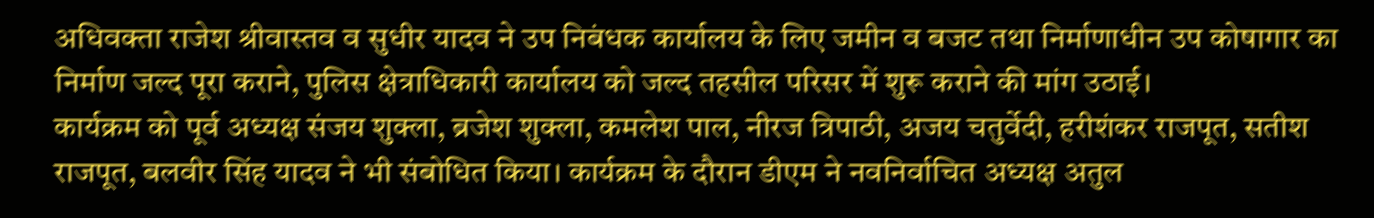अधिवक्ता राजेश श्रीवास्तव व सुधीर यादव ने उप निबंधक कार्यालय के लिए जमीन व बजट तथा निर्माणाधीन उप कोषागार का निर्माण जल्द पूरा कराने, पुलिस क्षेत्राधिकारी कार्यालय को जल्द तहसील परिसर में शुरू कराने की मांग उठाई।
कार्यक्रम को पूर्व अध्यक्ष संजय शुक्ला, ब्रजेश शुक्ला, कमलेश पाल, नीरज त्रिपाठी, अजय चतुर्वेदी, हरीशंकर राजपूत, सतीश राजपूत, बलवीर सिंह यादव ने भी संबोधित किया। कार्यक्रम के दौरान डीएम ने नवनिर्वाचित अध्यक्ष अतुल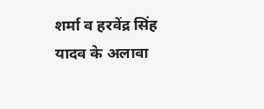शर्मा व हरवेंद्र सिंह यादव के अलावा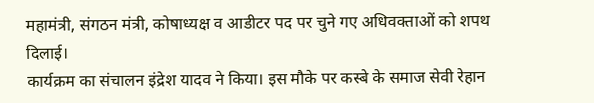महामंत्री, संगठन मंत्री, कोषाध्यक्ष व आडीटर पद पर चुने गए अधिवक्ताओं को शपथ दिलाई।
कार्यक्रम का संचालन इंद्रेश यादव ने किया। इस मौके पर कस्बे के समाज सेवी रेहान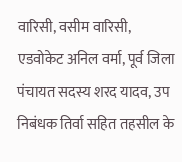वारिसी, वसीम वारिसी, एडवोकेट अनिल वर्मा, पूर्व जिला पंचायत सदस्य शरद यादव, उप निबंधक तिर्वा सहित तहसील के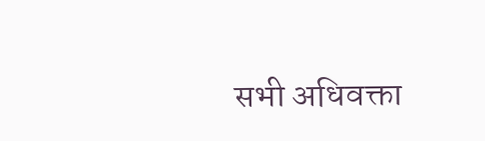सभी अधिवक्ता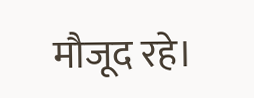मौजूद रहे।